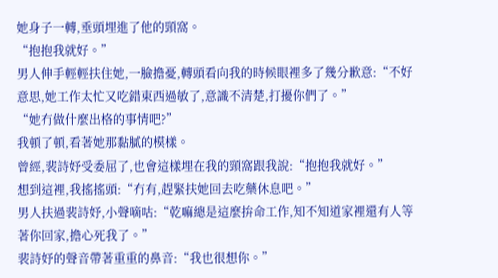她身子一轉,垂頭埋進了他的頸窩。
“抱抱我就好。”
男人伸手輕輕扶住她,一臉擔憂,轉頭看向我的時候眼裡多了幾分歉意:“不好意思,她工作太忙又吃錯東西過敏了,意識不清楚,打擾你們了。”
“她冇做什麼出格的事情吧?”
我頓了頓,看著她那黏膩的模樣。
曾經,裴詩妤受委屈了,也會這樣埋在我的頸窩跟我說:“抱抱我就好。”
想到這裡,我搖搖頭:“冇有,趕緊扶她回去吃藥休息吧。”
男人扶過裴詩妤,小聲嘀咕:“乾嘛總是這麼拚命工作,知不知道家裡還有人等著你回家,擔心死我了。”
裴詩妤的聲音帶著重重的鼻音:“我也很想你。”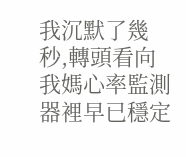我沉默了幾秒,轉頭看向我媽心率監測器裡早已穩定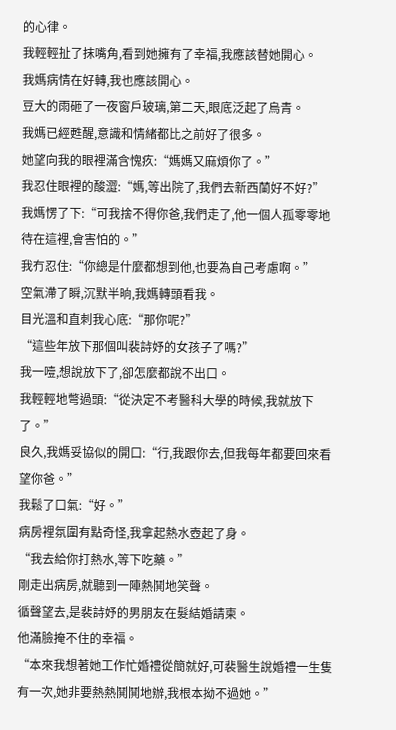的心律。
我輕輕扯了抹嘴角,看到她擁有了幸福,我應該替她開心。
我媽病情在好轉,我也應該開心。
豆大的雨砸了一夜窗戶玻璃,第二天,眼底泛起了烏青。
我媽已經甦醒,意識和情緒都比之前好了很多。
她望向我的眼裡滿含愧疚:“媽媽又麻煩你了。”
我忍住眼裡的酸澀:“媽,等出院了,我們去新西蘭好不好?”
我媽愣了下:“可我捨不得你爸,我們走了,他一個人孤零零地待在這裡,會害怕的。”
我冇忍住:“你總是什麼都想到他,也要為自己考慮啊。”
空氣滯了瞬,沉默半晌,我媽轉頭看我。
目光溫和直刺我心底:“那你呢?”
“這些年放下那個叫裴詩妤的女孩子了嗎?”
我一噎,想說放下了,卻怎麼都說不出口。
我輕輕地彆過頭:“從決定不考醫科大學的時候,我就放下了。”
良久,我媽妥協似的開口:“行,我跟你去,但我每年都要回來看望你爸。”
我鬆了口氣:“好。”
病房裡氛圍有點奇怪,我拿起熱水壺起了身。
“我去給你打熱水,等下吃藥。”
剛走出病房,就聽到一陣熱鬨地笑聲。
循聲望去,是裴詩妤的男朋友在髮結婚請柬。
他滿臉掩不住的幸福。
“本來我想著她工作忙婚禮從簡就好,可裴醫生說婚禮一生隻有一次,她非要熱熱鬨鬨地辦,我根本拗不過她。”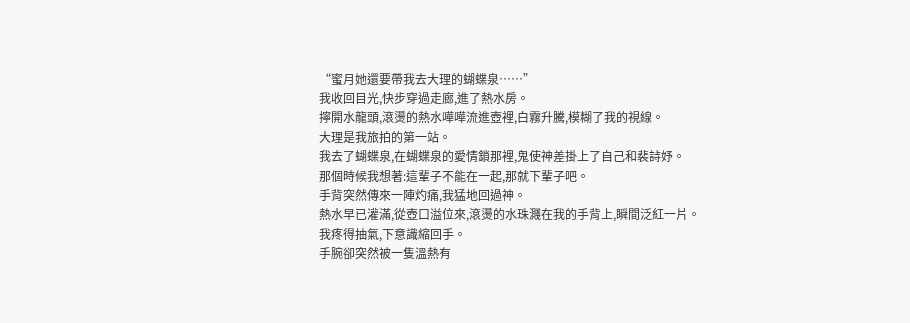“蜜月她還要帶我去大理的蝴蝶泉……”
我收回目光,快步穿過走廊,進了熱水房。
擰開水龍頭,滾燙的熱水嘩嘩流進壺裡,白霧升騰,模糊了我的視線。
大理是我旅拍的第一站。
我去了蝴蝶泉,在蝴蝶泉的愛情鎖那裡,鬼使神差掛上了自己和裴詩妤。
那個時候我想著:這輩子不能在一起,那就下輩子吧。
手背突然傳來一陣灼痛,我猛地回過神。
熱水早已灌滿,從壺口溢位來,滾燙的水珠濺在我的手背上,瞬間泛紅一片。
我疼得抽氣,下意識縮回手。
手腕卻突然被一隻溫熱有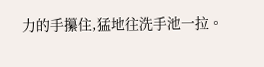力的手攥住,猛地往洗手池一拉。